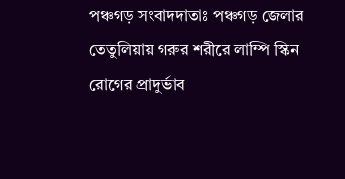পঞ্চগড় সংবাদদাতাঃ পঞ্চগড় জেলার তেতুলিয়ায় গরুর শরীরে লাম্পি স্কিন রোগের প্রাদুর্ভাব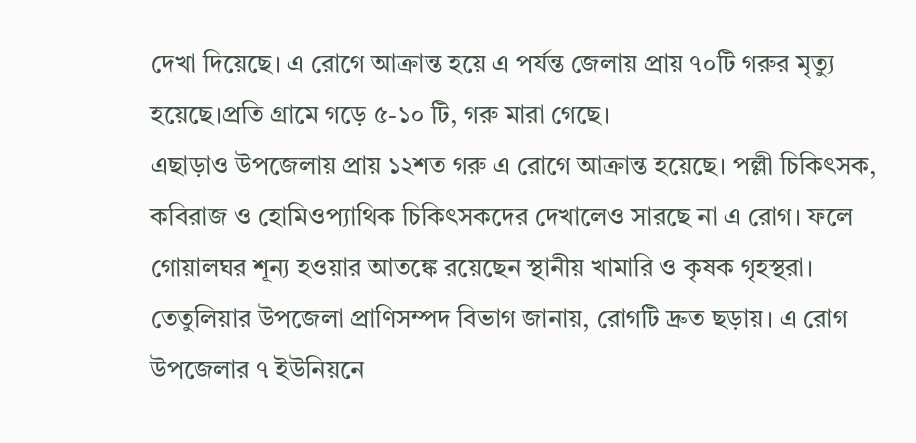দেখা দিয়েছে। এ রোগে আক্রান্ত হয়ে এ পর্যন্ত জেলায় প্রায় ৭০টি গরুর মৃত্যু হয়েছে।প্রতি গ্রামে গড়ে ৫-১০ টি, গরু মারা গেছে।
এছাড়াও উপজেলায় প্রায় ১২শত গরু এ রোগে আক্রান্ত হয়েছে। পল্লী চিকিৎসক, কবিরাজ ও হোমিওপ্যাথিক চিকিৎসকদের দেখালেও সারছে না এ রোগ। ফলে গোয়ালঘর শূন্য হওয়ার আতঙ্কে রয়েছেন স্থানীয় খামারি ও কৃষক গৃহস্থরা।
তেতুলিয়ার উপজেলা প্রাণিসম্পদ বিভাগ জানায়, রোগটি দ্রুত ছড়ায়। এ রোগ উপজেলার ৭ ইউনিয়নে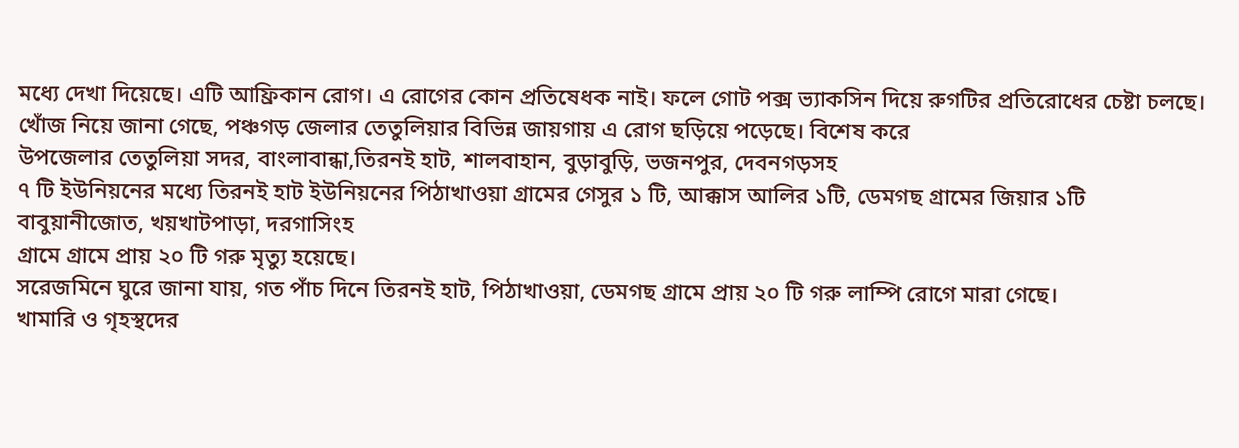মধ্যে দেখা দিয়েছে। এটি আফ্রিকান রোগ। এ রোগের কোন প্রতিষেধক নাই। ফলে গোট পক্স ভ্যাকসিন দিয়ে রুগটির প্রতিরোধের চেষ্টা চলছে।
খোঁজ নিয়ে জানা গেছে, পঞ্চগড় জেলার তেতুলিয়ার বিভিন্ন জায়গায় এ রোগ ছড়িয়ে পড়েছে। বিশেষ করে
উপজেলার তেতুলিয়া সদর, বাংলাবান্ধা,তিরনই হাট, শালবাহান, বুড়াবুড়ি, ভজনপুর, দেবনগড়সহ
৭ টি ইউনিয়নের মধ্যে তিরনই হাট ইউনিয়নের পিঠাখাওয়া গ্রামের গেসুর ১ টি, আক্কাস আলির ১টি, ডেমগছ গ্রামের জিয়ার ১টি বাবুয়ানীজোত, খয়খাটপাড়া, দরগাসিংহ
গ্রামে গ্রামে প্রায় ২০ টি গরু মৃত্যু হয়েছে।
সরেজমিনে ঘুরে জানা যায়, গত পাঁচ দিনে তিরনই হাট, পিঠাখাওয়া, ডেমগছ গ্রামে প্রায় ২০ টি গরু লাম্পি রোগে মারা গেছে।
খামারি ও গৃহস্থদের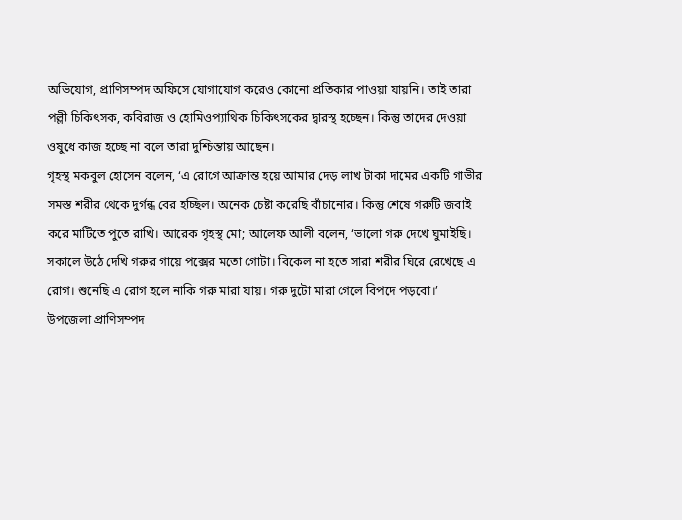অভিযোগ, প্রাণিসম্পদ অফিসে যোগাযোগ করেও কোনো প্রতিকার পাওয়া যায়নি। তাই তারা পল্লী চিকিৎসক, কবিরাজ ও হোমিওপ্যাথিক চিকিৎসকের দ্বারস্থ হচ্ছেন। কিন্তু তাদের দেওয়া ওষুধে কাজ হচ্ছে না বলে তারা দুশ্চিন্তায় আছেন।
গৃহস্থ মকবুল হোসেন বলেন, ‘এ রোগে আক্রান্ত হয়ে আমার দেড় লাখ টাকা দামের একটি গাভীর সমস্ত শরীর থেকে দুর্গন্ধ বের হচ্ছিল। অনেক চেষ্টা করেছি বাঁচানোর। কিন্তু শেষে গরুটি জবাই করে মাটিতে পুতে রাখি। আরেক গৃহস্থ মো; আলেফ আলী বলেন, ‘ভালো গরু দেখে ঘুমাইছি। সকালে উঠে দেখি গরুর গায়ে পক্সের মতো গোটা। বিকেল না হতে সারা শরীর ঘিরে রেখেছে এ রোগ। শুনেছি এ রোগ হলে নাকি গরু মারা যায়। গরু দুটো মারা গেলে বিপদে পড়বো।’
উপজেলা প্রাণিসম্পদ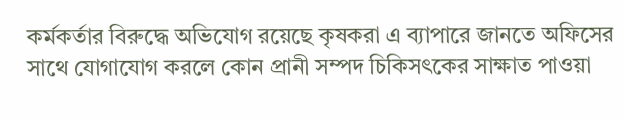কর্মকর্তার বিরুদ্ধে অভিযোগ রয়েছে কৃষকরা এ ব্যাপারে জানতে অফিসের সাথে যোগাযোগ করলে কোন প্রানী সম্পদ চিকিসৎকের সাক্ষাত পাওয়া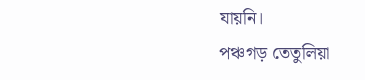যায়নি।
পঞ্চগড় তেতুলিয়া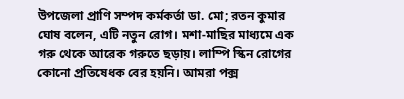উপজেলা প্রাণি সম্পদ কর্মকর্তা ডা. মো; রতন কুমার ঘোষ বলেন, এটি নতুন রোগ। মশা-মাছির মাধ্যমে এক গরু থেকে আরেক গরুতে ছড়ায়। লাম্পি স্কিন রোগের কোনো প্রতিষেধক বের হয়নি। আমরা পক্স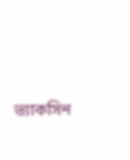ভ্যাকসিন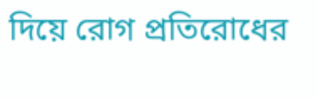দিয়ে রোগ প্রতিরোধের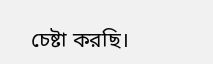চেষ্টা করছি।